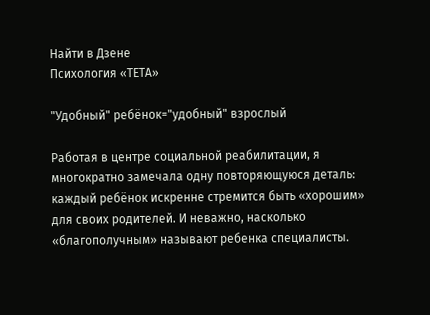Найти в Дзене
Психология «ТЕТА»

"Удобный" ребёнок="удобный" взрослый

Работая в центре социальной реабилитации, я многократно замечала одну повторяющуюся деталь: каждый ребёнок искренне стремится быть «хорошим» для своих родителей. И неважно, насколько «благополучным» называют ребенка специалисты.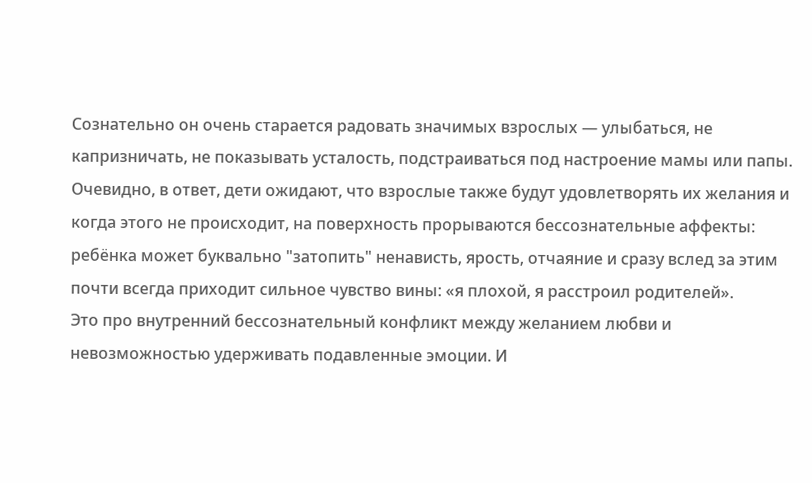Сознательно он очень старается радовать значимых взрослых — улыбаться, не капризничать, не показывать усталость, подстраиваться под настроение мамы или папы. Очевидно, в ответ, дети ожидают, что взрослые также будут удовлетворять их желания и когда этого не происходит, на поверхность прорываются бессознательные аффекты: ребёнка может буквально "затопить" ненависть, ярость, отчаяние и сразу вслед за этим почти всегда приходит сильное чувство вины: «я плохой, я расстроил родителей».
Это про внутренний бессознательный конфликт между желанием любви и невозможностью удерживать подавленные эмоции. И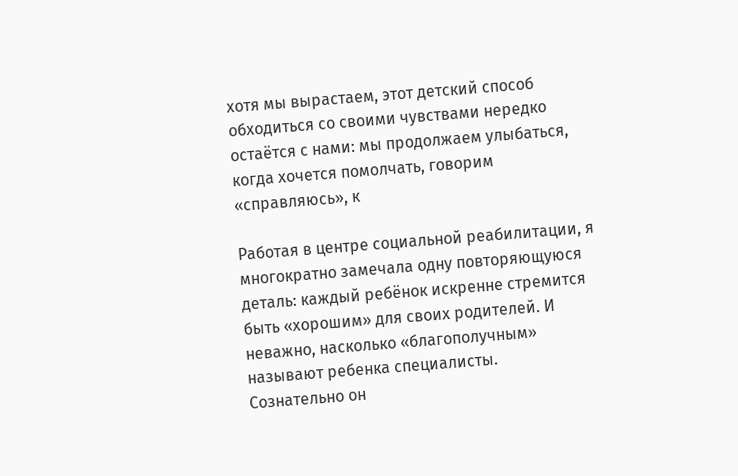хотя мы вырастаем, этот детский способ обходиться со своими чувствами нередко остаётся с нами: мы продолжаем улыбаться, когда хочется помолчать, говорим «справляюсь», к

Работая в центре социальной реабилитации, я многократно замечала одну повторяющуюся деталь: каждый ребёнок искренне стремится быть «хорошим» для своих родителей. И неважно, насколько «благополучным» называют ребенка специалисты.
Сознательно он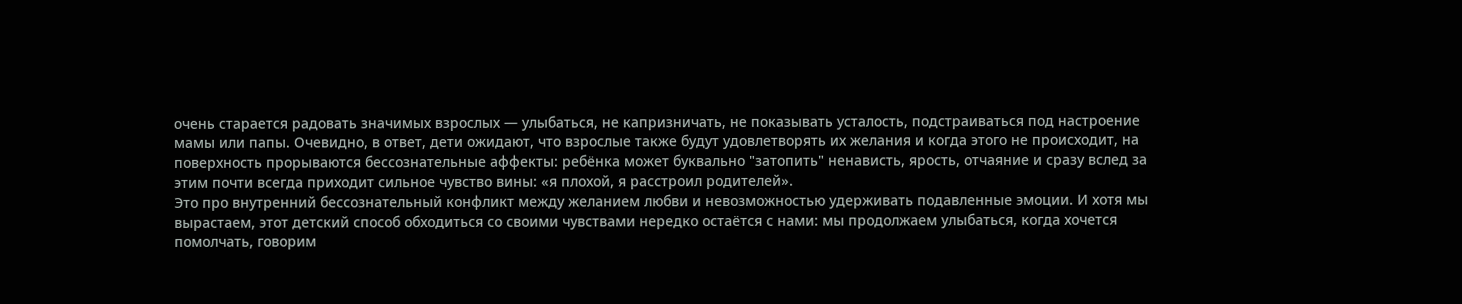очень старается радовать значимых взрослых — улыбаться, не капризничать, не показывать усталость, подстраиваться под настроение мамы или папы. Очевидно, в ответ, дети ожидают, что взрослые также будут удовлетворять их желания и когда этого не происходит, на поверхность прорываются бессознательные аффекты: ребёнка может буквально "затопить" ненависть, ярость, отчаяние и сразу вслед за этим почти всегда приходит сильное чувство вины: «я плохой, я расстроил родителей».
Это про внутренний бессознательный конфликт между желанием любви и невозможностью удерживать подавленные эмоции. И хотя мы вырастаем, этот детский способ обходиться со своими чувствами нередко остаётся с нами: мы продолжаем улыбаться, когда хочется помолчать, говорим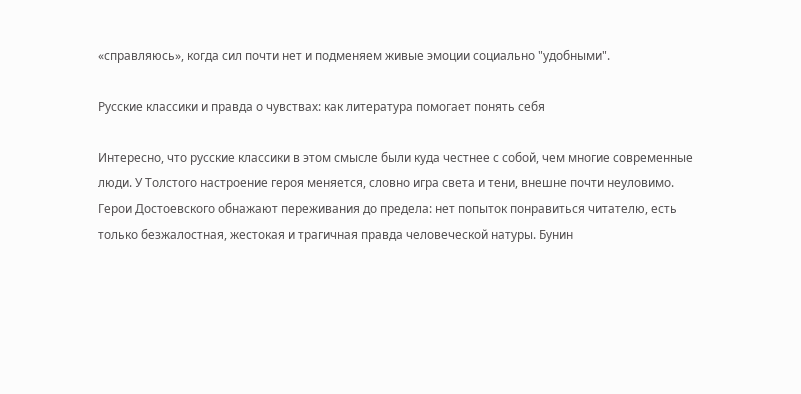«справляюсь», когда сил почти нет и подменяем живые эмоции социально "удобными".

Русские классики и правда о чувствах: как литература помогает понять себя

Интересно, что русские классики в этом смысле были куда честнее с собой, чем многие современные люди. У Толстого настроение героя меняется, словно игра света и тени, внешне почти неуловимо.
Герои Достоевского обнажают переживания до предела: нет попыток понравиться читателю, есть только безжалостная, жестокая и трагичная правда человеческой натуры. Бунин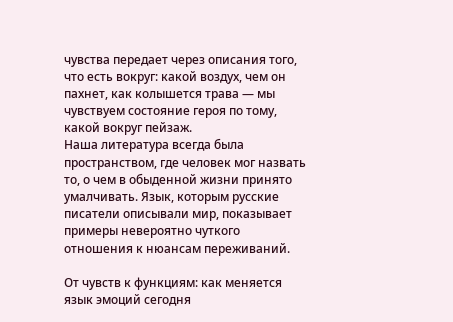чувства передает через описания того, что есть вокруг: какой воздух, чем он пахнет, как колышется трава — мы чувствуем состояние героя по тому, какой вокруг пейзаж.
Наша литература всегда была пространством, где человек мог назвать то, о чем в обыденной жизни принято умалчивать. Язык, которым русские писатели описывали мир, показывает примеры невероятно чуткого отношения к нюансам переживаний.

От чувств к функциям: как меняется язык эмоций сегодня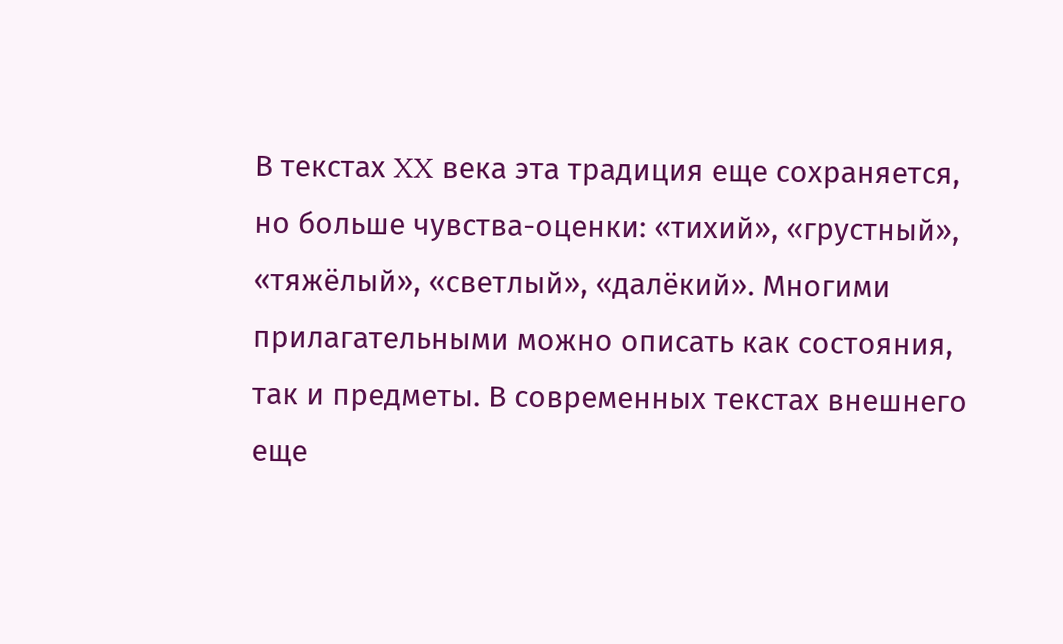В текстах XX века эта традиция еще сохраняется, но больше чувства-оценки: «тихий», «грустный», «тяжёлый», «светлый», «далёкий». Многими прилагательными можно описать как состояния, так и предметы. В современных текстах внешнего еще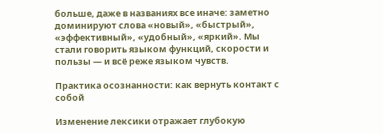больше, даже в названиях все иначе: заметно доминируют слова «новый», «быстрый», «эффективный», «удобный», «яркий». Мы стали говорить языком функций, скорости и пользы — и всё реже языком чувств.

Практика осознанности: как вернуть контакт с собой

Изменение лексики отражает глубокую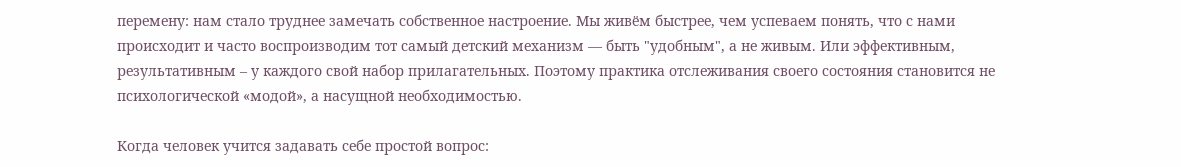перемену: нам стало труднее замечать собственное настроение. Мы живём быстрее, чем успеваем понять, что с нами происходит и часто воспроизводим тот самый детский механизм — быть "удобным", а не живым. Или эффективным, результативным – у каждого свой набор прилагательных. Поэтому практика отслеживания своего состояния становится не психологической «модой», а насущной необходимостью.

Когда человек учится задавать себе простой вопрос: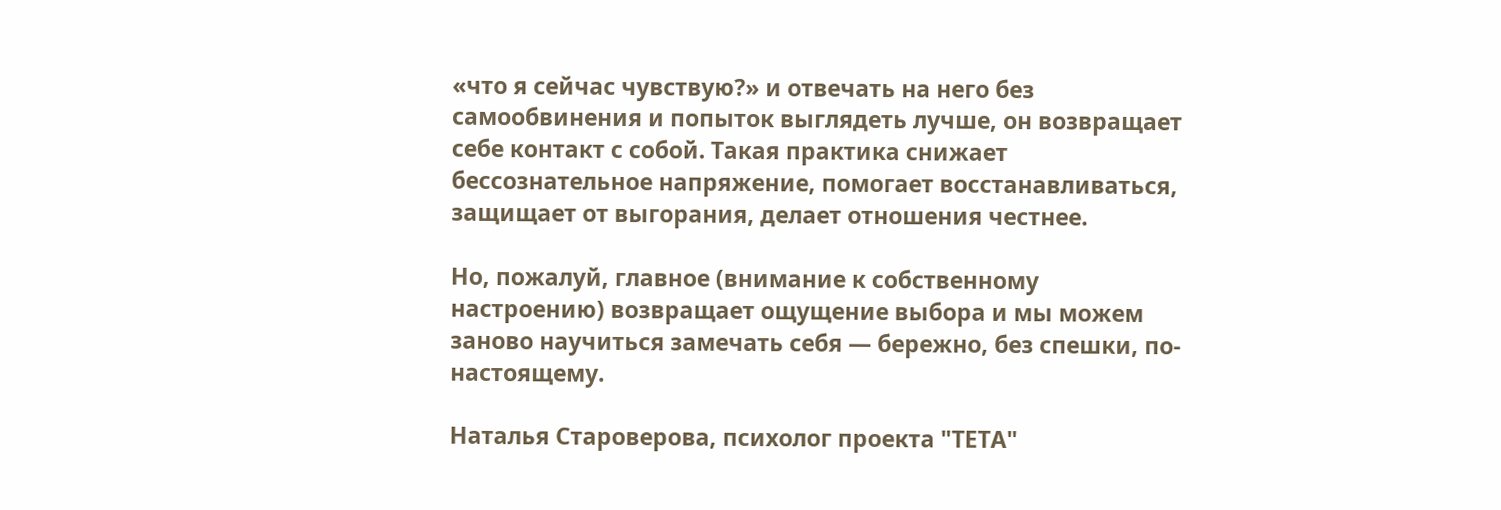«что я сейчас чувствую?» и отвечать на него без самообвинения и попыток выглядеть лучше, он возвращает себе контакт с собой. Такая практика снижает бессознательное напряжение, помогает восстанавливаться, защищает от выгорания, делает отношения честнее.

Но, пожалуй, главное (внимание к собственному настроению) возвращает ощущение выбора и мы можем заново научиться замечать себя — бережно, без спешки, по-настоящему.

Наталья Староверова, психолог проекта "ТЕТА"